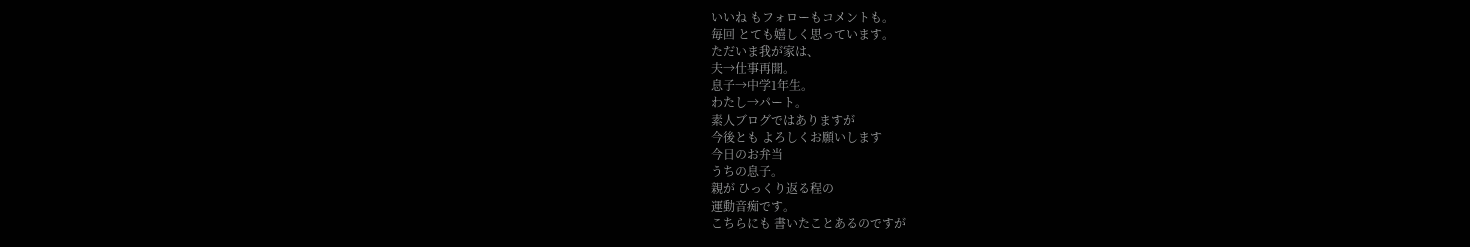いいね もフォローもコメントも。
毎回 とても嬉しく思っています。
ただいま我が家は、
夫→仕事再開。
息子→中学1年生。
わたし→パート。
素人ブログではありますが
今後とも よろしくお願いします
今日のお弁当
うちの息子。
親が ひっくり返る程の
運動音痴です。
こちらにも 書いたことあるのですが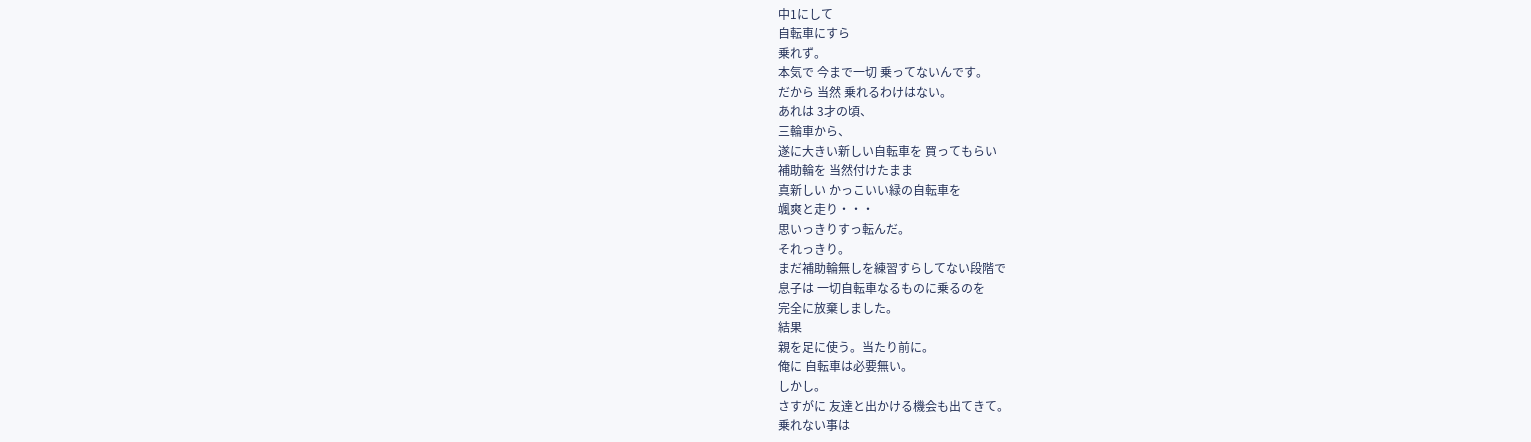中1にして
自転車にすら
乗れず。
本気で 今まで一切 乗ってないんです。
だから 当然 乗れるわけはない。
あれは 3才の頃、
三輪車から、
遂に大きい新しい自転車を 買ってもらい
補助輪を 当然付けたまま
真新しい かっこいい緑の自転車を
颯爽と走り・・・
思いっきりすっ転んだ。
それっきり。
まだ補助輪無しを練習すらしてない段階で
息子は 一切自転車なるものに乗るのを
完全に放棄しました。
結果
親を足に使う。当たり前に。
俺に 自転車は必要無い。
しかし。
さすがに 友達と出かける機会も出てきて。
乗れない事は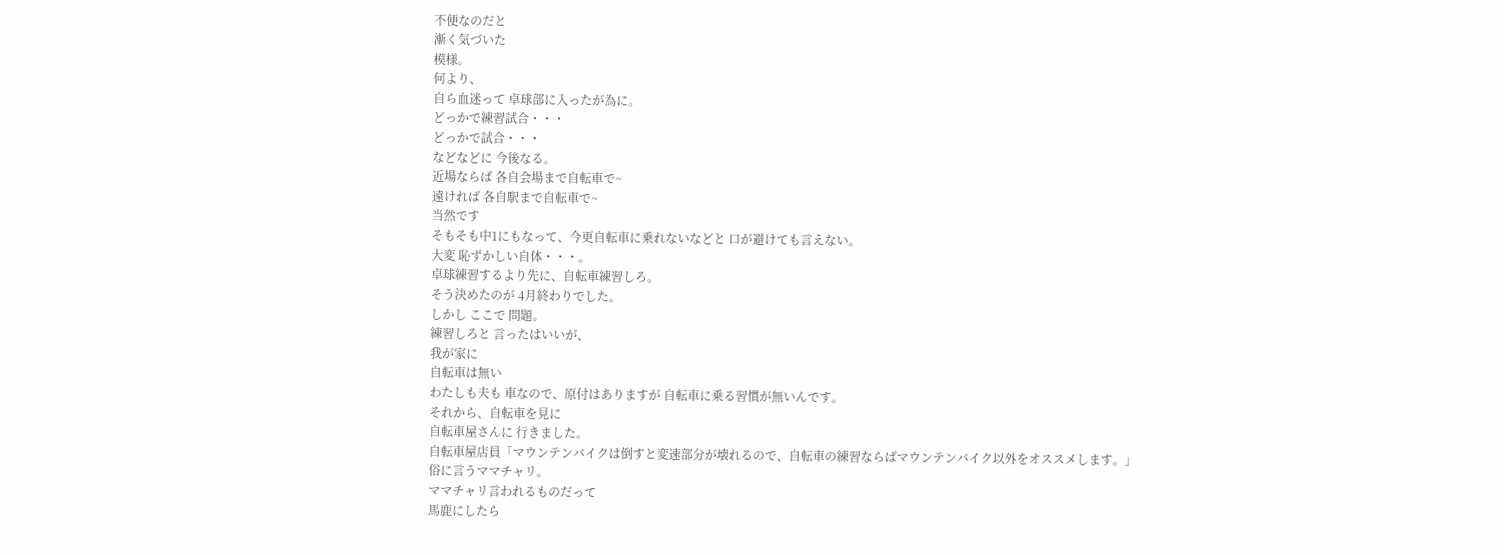不便なのだと
漸く気づいた
模様。
何より、
自ら血迷って 卓球部に入ったが為に。
どっかで練習試合・・・
どっかで試合・・・
などなどに 今後なる。
近場ならば 各自会場まで自転車で~
遠ければ 各自駅まで自転車で~
当然です
そもそも中1にもなって、今更自転車に乗れないなどと 口が避けても言えない。
大変 恥ずかしい自体・・・。
卓球練習するより先に、自転車練習しろ。
そう決めたのが 4月終わりでした。
しかし ここで 問題。
練習しろと 言ったはいいが、
我が家に
自転車は無い
わたしも夫も 車なので、原付はありますが 自転車に乗る習慣が無いんです。
それから、自転車を見に
自転車屋さんに 行きました。
自転車屋店員「マウンテンバイクは倒すと変速部分が壊れるので、自転車の練習ならばマウンテンバイク以外をオススメします。」
俗に言うママチャリ。
ママチャリ言われるものだって
馬鹿にしたら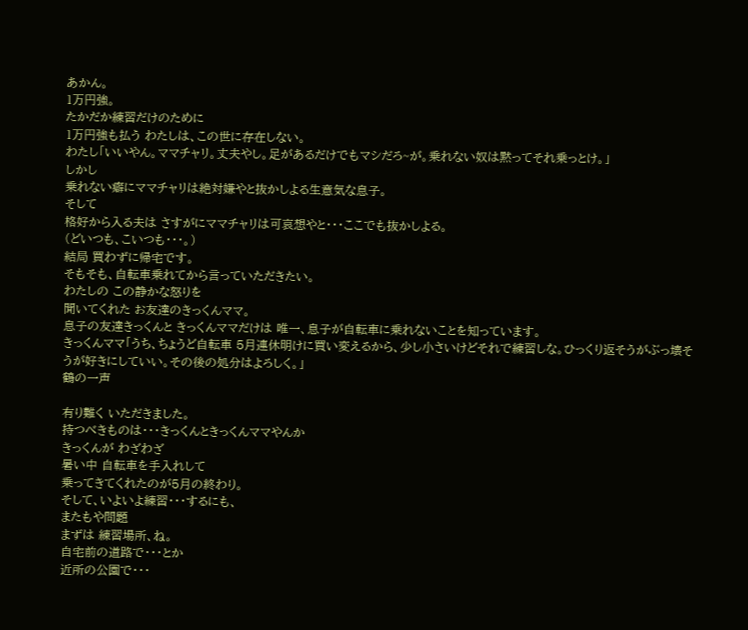あかん。
1万円強。
たかだか練習だけのために
1万円強も払う わたしは、この世に存在しない。
わたし「いいやん。ママチャリ。丈夫やし。足があるだけでもマシだろ~が。乗れない奴は黙ってそれ乗っとけ。」
しかし
乗れない癖にママチャリは絶対嫌やと抜かしよる生意気な息子。
そして
格好から入る夫は さすがにママチャリは可哀想やと・・・ここでも抜かしよる。
(どいつも、こいつも・・・。)
結局 買わずに帰宅です。
そもそも、自転車乗れてから言っていただきたい。
わたしの この静かな怒りを
聞いてくれた お友達のきっくんママ。
息子の友達きっくんと きっくんママだけは 唯一、息子が自転車に乗れないことを知っています。
きっくんママ「うち、ちょうど自転車 5月連休明けに買い変えるから、少し小さいけどそれで練習しな。ひっくり返そうがぶっ壊そうが好きにしていい。その後の処分はよろしく。」
鶴の一声

有り難く いただきました。
持つべきものは・・・きっくんときっくんママやんか
きっくんが わざわざ
暑い中 自転車を手入れして
乗ってきてくれたのが5月の終わり。
そして、いよいよ練習・・・するにも、
またもや問題
まずは 練習場所、ね。
自宅前の道路で・・・とか
近所の公園で・・・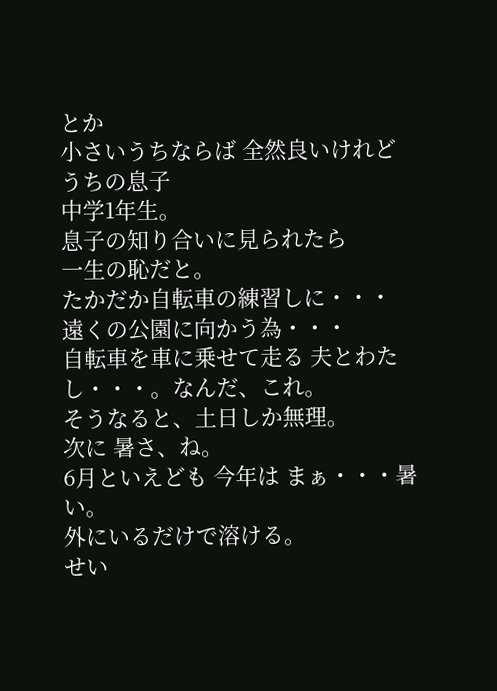とか
小さいうちならば 全然良いけれど
うちの息子
中学1年生。
息子の知り合いに見られたら
一生の恥だと。
たかだか自転車の練習しに・・・
遠くの公園に向かう為・・・
自転車を車に乗せて走る 夫とわたし・・・。なんだ、これ。
そうなると、土日しか無理。
次に 暑さ、ね。
6月といえども 今年は まぁ・・・暑い。
外にいるだけで溶ける。
せい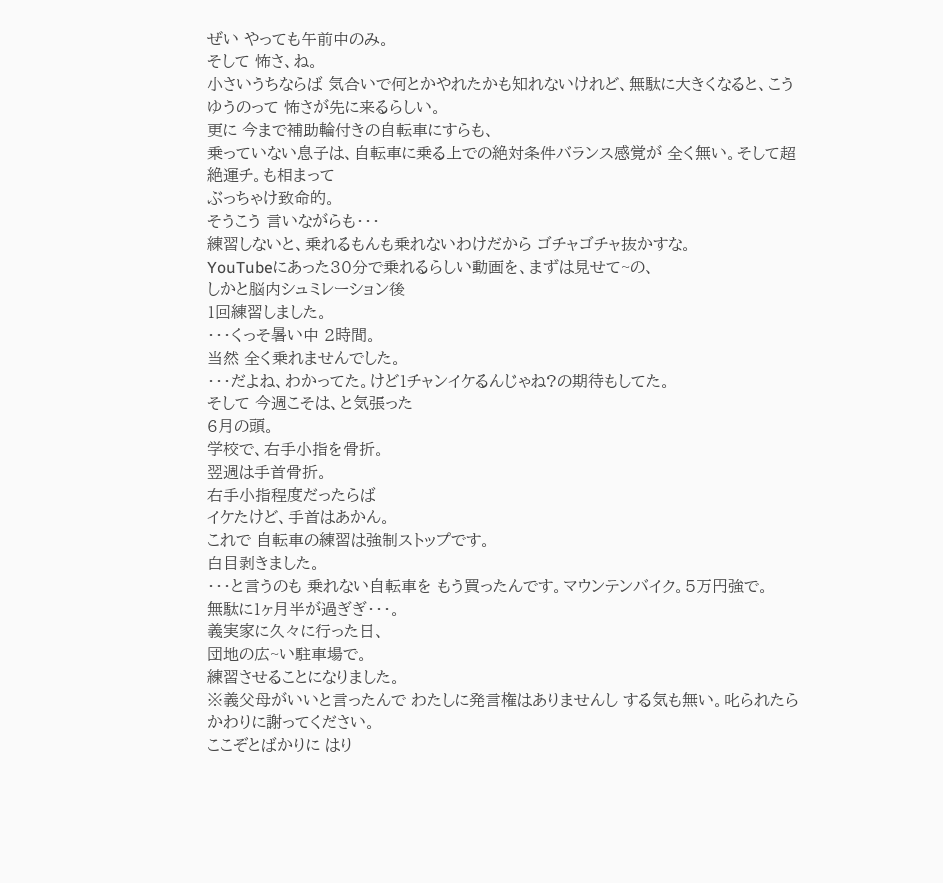ぜい やっても午前中のみ。
そして 怖さ、ね。
小さいうちならば 気合いで何とかやれたかも知れないけれど、無駄に大きくなると、こうゆうのって 怖さが先に来るらしい。
更に 今まで補助輪付きの自転車にすらも、
乗っていない息子は、自転車に乗る上での絶対条件バランス感覚が 全く無い。そして超絶運チ。も相まって
ぶっちゃけ致命的。
そうこう 言いながらも・・・
練習しないと、乗れるもんも乗れないわけだから ゴチャゴチャ抜かすな。
YouTubeにあった30分で乗れるらしい動画を、まずは見せて~の、
しかと脳内シュミレーション後
1回練習しました。
・・・くっそ暑い中 2時間。
当然 全く乗れませんでした。
・・・だよね、わかってた。けど1チャンイケるんじゃね?の期待もしてた。
そして 今週こそは、と気張った
6月の頭。
学校で、右手小指を骨折。
翌週は手首骨折。
右手小指程度だったらば
イケたけど、手首はあかん。
これで 自転車の練習は強制ストップです。
白目剥きました。
・・・と言うのも 乗れない自転車を もう買ったんです。マウンテンバイク。5万円強で。
無駄に1ヶ月半が過ぎぎ・・・。
義実家に久々に行った日、
団地の広~い駐車場で。
練習させることになりました。
※義父母がいいと言ったんで わたしに発言権はありませんし する気も無い。叱られたらかわりに謝ってください。
ここぞとばかりに はり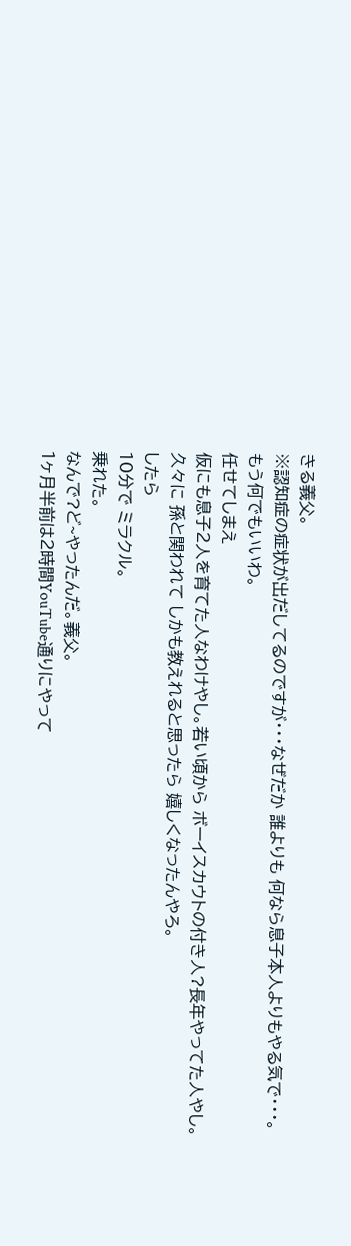きる義父。
※認知症の症状が出だしてるのですが・・・なぜだか 誰よりも 何なら息子本人よりもやる気で・・・。
もう何でもいいわ。
任せてしまえ
仮にも息子2人を育てた人なわけやし。若い頃から ボーイスカウトの付き人?長年やってた人やし。
久々に 孫と関われて しかも教えれると思ったら 嬉しくなったんやろ。
したら
10分で ミラクル。
乗れた。
なんで?ど~やったんだ。義父。
1ヶ月半前は2時間YouTube通りにやって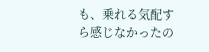も、乗れる気配すら感じなかったの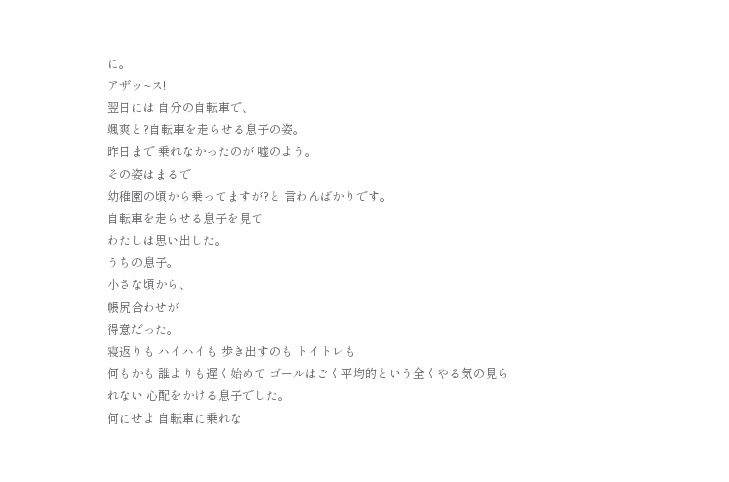に。
アザッ~ス!
翌日には 自分の自転車で、
颯爽と?自転車を走らせる息子の姿。
昨日まで 乗れなかったのが 嘘のよう。
その姿はまるで
幼稚園の頃から乗ってますが?と 言わんばかりです。
自転車を走らせる息子を見て
わたしは思い出した。
うちの息子。
小さな頃から、
帳尻合わせが
得意だった。
寝返りも ハイハイも 歩き出すのも トイトレも
何もかも 誰よりも遅く始めて ゴールはごく平均的という全くやる気の見られない 心配をかける息子でした。
何にせよ 自転車に乗れな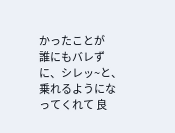かったことが
誰にもバレずに、シレッ~と、乗れるようになってくれて 良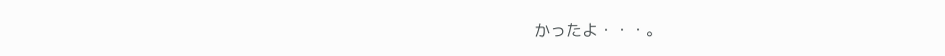かったよ・・・。